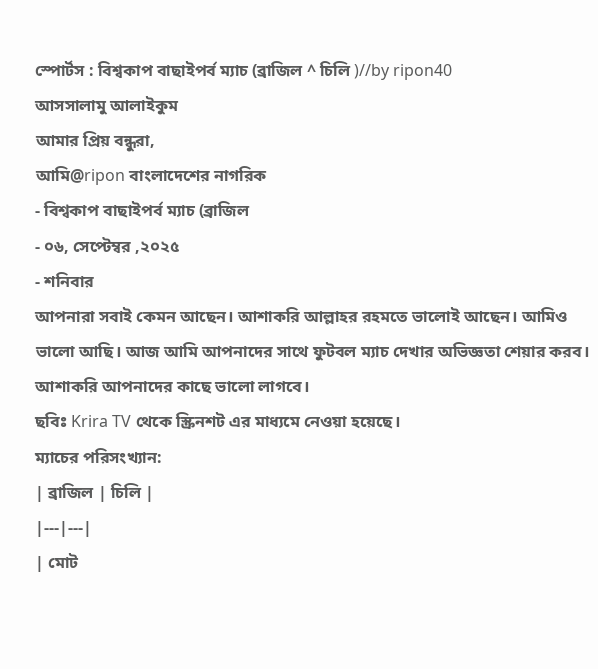স্পোর্টস : বিশ্বকাপ বাছাইপর্ব ম্যাচ (ব্রাজিল ^ চিলি )//by ripon40
আসসালামু আলাইকুম
আমার প্রিয় বন্ধুরা,
আমি@ripon বাংলাদেশের নাগরিক
- বিশ্বকাপ বাছাইপর্ব ম্যাচ (ব্রাজিল
- ০৬, সেপ্টেম্বর ,২০২৫
- শনিবার
আপনারা সবাই কেমন আছেন। আশাকরি আল্লাহর রহমতে ভালোই আছেন। আমিও ভালো আছি। আজ আমি আপনাদের সাথে ফুটবল ম্যাচ দেখার অভিজ্ঞতা শেয়ার করব। আশাকরি আপনাদের কাছে ভালো লাগবে।
ছবিঃ Krira TV থেকে স্ক্রিনশট এর মাধ্যমে নেওয়া হয়েছে।
ম্যাচের পরিসংখ্যান:
| ব্রাজিল | চিলি |
|---|---|
| মোট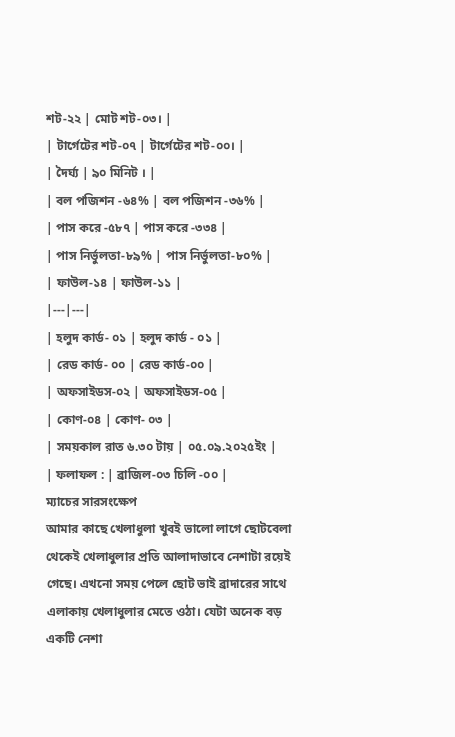শট-২২ | মোট শট-০৩। |
| টার্গেটের শট-০৭ | টার্গেটের শট-০০। |
| দৈর্ঘ্য | ৯০ মিনিট । |
| বল পজিশন -৬৪% | বল পজিশন -৩৬% |
| পাস করে -৫৮৭ | পাস করে -৩৩৪ |
| পাস নির্ভুলতা-৮৯% | পাস নির্ভুলতা-৮০% |
| ফাউল-১৪ | ফাউল-১১ |
|---|---|
| হলুদ কার্ড- ০১ | হলুদ কার্ড - ০১ |
| রেড কার্ড- ০০ | রেড কার্ড-০০ |
| অফসাইডস-০২ | অফসাইডস-০৫ |
| কোণ-০৪ | কোণ- ০৩ |
| সময়কাল রাত ৬.৩০ টায় | ০৫.০৯.২০২৫ইং |
| ফলাফল : | ব্রাজিল-০৩ চিলি -০০ |
ম্যাচের সারসংক্ষেপ
আমার কাছে খেলাধুলা খুবই ভালো লাগে ছোটবেলা থেকেই খেলাধুলার প্রতি আলাদাভাবে নেশাটা রয়েই গেছে। এখনো সময় পেলে ছোট ভাই ব্রাদারের সাথে এলাকায় খেলাধুলার মেতে ওঠা। যেটা অনেক বড় একটি নেশা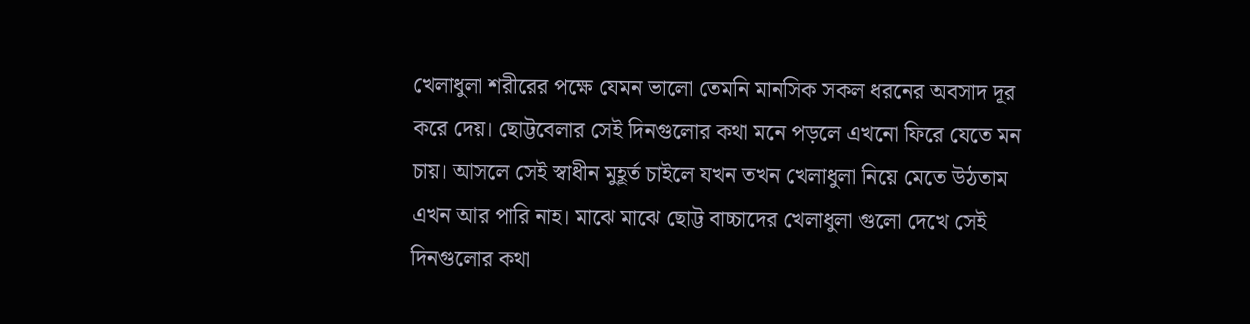খেলাধুলা শরীরের পক্ষে যেমন ভালো তেমনি মানসিক সকল ধরনের অবসাদ দূর করে দেয়। ছোট্টবেলার সেই দিনগুলোর কথা মনে পড়লে এখনো ফিরে যেতে মন চায়। আসলে সেই স্বাধীন মুহূর্ত চাইলে যখন তখন খেলাধুলা নিয়ে মেতে উঠতাম এখন আর পারি নাহ। মাঝে মাঝে ছোট্ট বাচ্চাদের খেলাধুলা গুলো দেখে সেই দিনগুলোর কথা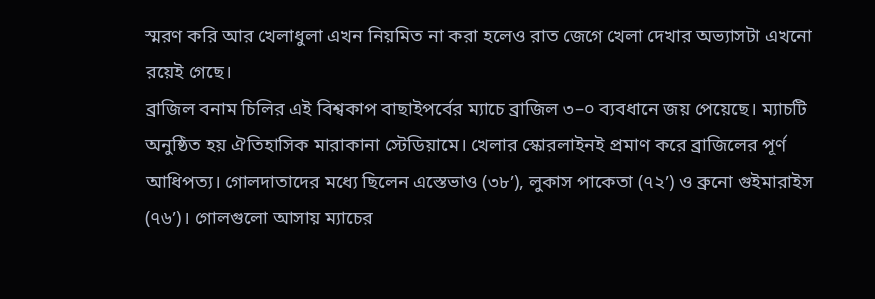স্মরণ করি আর খেলাধুলা এখন নিয়মিত না করা হলেও রাত জেগে খেলা দেখার অভ্যাসটা এখনো রয়েই গেছে।
ব্রাজিল বনাম চিলির এই বিশ্বকাপ বাছাইপর্বের ম্যাচে ব্রাজিল ৩–০ ব্যবধানে জয় পেয়েছে। ম্যাচটি অনুষ্ঠিত হয় ঐতিহাসিক মারাকানা স্টেডিয়ামে। খেলার স্কোরলাইনই প্রমাণ করে ব্রাজিলের পূর্ণ আধিপত্য। গোলদাতাদের মধ্যে ছিলেন এস্তেভাও (৩৮’), লুকাস পাকেতা (৭২’) ও ব্রুনো গুইমারাইস (৭৬’)। গোলগুলো আসায় ম্যাচের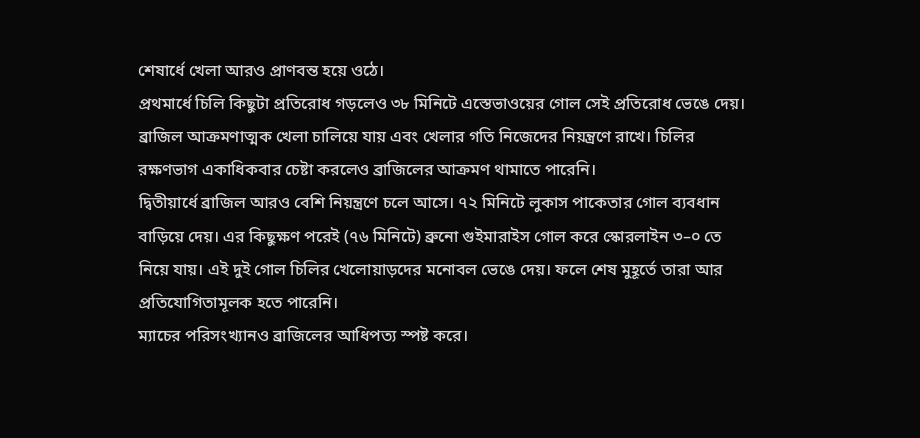শেষার্ধে খেলা আরও প্রাণবন্ত হয়ে ওঠে।
প্রথমার্ধে চিলি কিছুটা প্রতিরোধ গড়লেও ৩৮ মিনিটে এস্তেভাওয়ের গোল সেই প্রতিরোধ ভেঙে দেয়। ব্রাজিল আক্রমণাত্মক খেলা চালিয়ে যায় এবং খেলার গতি নিজেদের নিয়ন্ত্রণে রাখে। চিলির রক্ষণভাগ একাধিকবার চেষ্টা করলেও ব্রাজিলের আক্রমণ থামাতে পারেনি।
দ্বিতীয়ার্ধে ব্রাজিল আরও বেশি নিয়ন্ত্রণে চলে আসে। ৭২ মিনিটে লুকাস পাকেতার গোল ব্যবধান বাড়িয়ে দেয়। এর কিছুক্ষণ পরেই (৭৬ মিনিটে) ব্রুনো গুইমারাইস গোল করে স্কোরলাইন ৩–০ তে নিয়ে যায়। এই দুই গোল চিলির খেলোয়াড়দের মনোবল ভেঙে দেয়। ফলে শেষ মুহূর্তে তারা আর প্রতিযোগিতামূলক হতে পারেনি।
ম্যাচের পরিসংখ্যানও ব্রাজিলের আধিপত্য স্পষ্ট করে।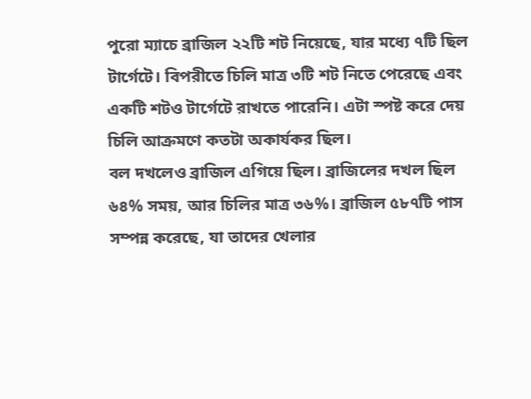পুরো ম্যাচে ব্রাজিল ২২টি শট নিয়েছে, যার মধ্যে ৭টি ছিল টার্গেটে। বিপরীতে চিলি মাত্র ৩টি শট নিতে পেরেছে এবং একটি শটও টার্গেটে রাখতে পারেনি। এটা স্পষ্ট করে দেয় চিলি আক্রমণে কতটা অকার্যকর ছিল।
বল দখলেও ব্রাজিল এগিয়ে ছিল। ব্রাজিলের দখল ছিল ৬৪% সময়, আর চিলির মাত্র ৩৬%। ব্রাজিল ৫৮৭টি পাস সম্পন্ন করেছে, যা তাদের খেলার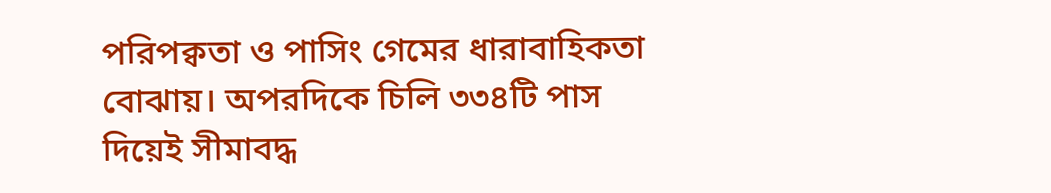পরিপক্বতা ও পাসিং গেমের ধারাবাহিকতা বোঝায়। অপরদিকে চিলি ৩৩৪টি পাস দিয়েই সীমাবদ্ধ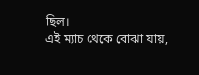ছিল।
এই ম্যাচ থেকে বোঝা যায়,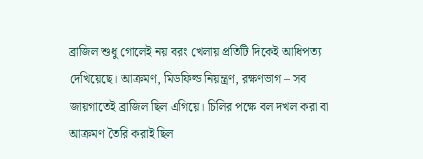ব্রাজিল শুধু গোলেই নয় বরং খেলায় প্রতিটি দিকেই আধিপত্য দেখিয়েছে। আক্রমণ, মিডফিল্ড নিয়ন্ত্রণ, রক্ষণভাগ – সব জায়গাতেই ব্রাজিল ছিল এগিয়ে। চিলির পক্ষে বল দখল করা বা আক্রমণ তৈরি করাই ছিল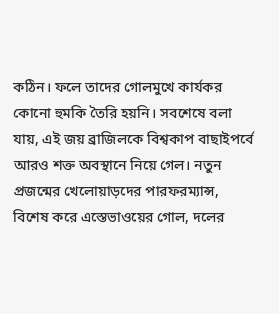কঠিন। ফলে তাদের গোলমুখে কার্যকর কোনো হুমকি তৈরি হয়নি। সবশেষে বলা যায়, এই জয় ব্রাজিলকে বিশ্বকাপ বাছাইপর্বে আরও শক্ত অবস্থানে নিয়ে গেল। নতুন প্রজন্মের খেলোয়াড়দের পারফরম্যান্স, বিশেষ করে এস্তেভাওয়ের গোল, দলের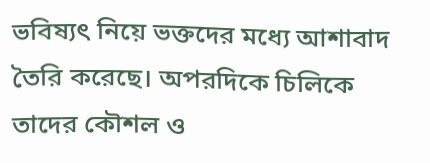ভবিষ্যৎ নিয়ে ভক্তদের মধ্যে আশাবাদ তৈরি করেছে। অপরদিকে চিলিকে তাদের কৌশল ও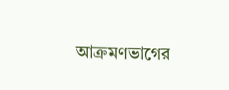আক্রমণভাগের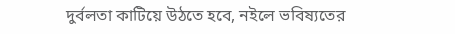দুর্বলতা কাটিয়ে উঠতে হবে, নইলে ভবিষ্যতের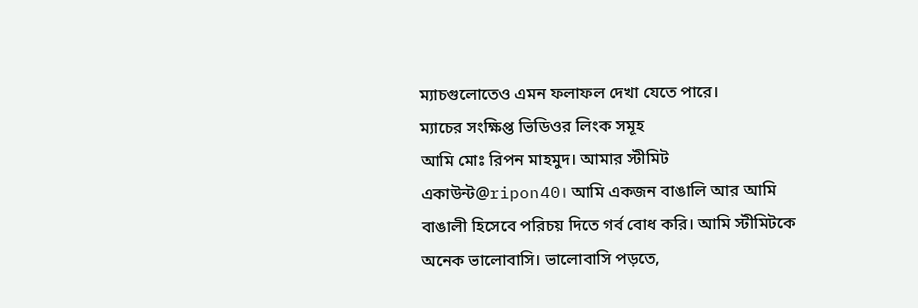ম্যাচগুলোতেও এমন ফলাফল দেখা যেতে পারে।
ম্যাচের সংক্ষিপ্ত ভিডিওর লিংক সমূহ
আমি মোঃ রিপন মাহমুদ। আমার স্টীমিট একাউন্ট@ripon40। আমি একজন বাঙালি আর আমি বাঙালী হিসেবে পরিচয় দিতে গর্ব বোধ করি। আমি স্টীমিটকে অনেক ভালোবাসি। ভালোবাসি পড়তে,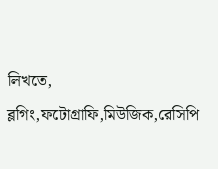লিখতে, ব্লগিং,ফটোগ্রাফি,মিউজিক,রেসিপি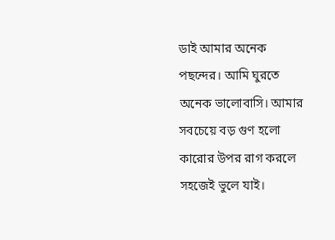ডাই আমার অনেক পছন্দের। আমি ঘুরতে অনেক ভালোবাসি। আমার সবচেয়ে বড় গুণ হলো কারোর উপর রাগ করলে সহজেই ভুলে যাই।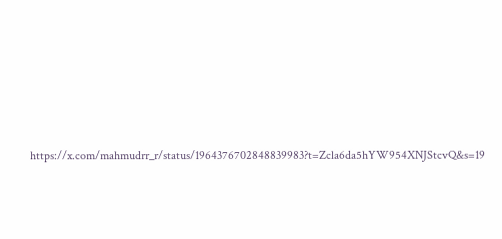https://x.com/mahmudrr_r/status/1964376702848839983?t=Zcla6da5hYW954XNJStcvQ&s=19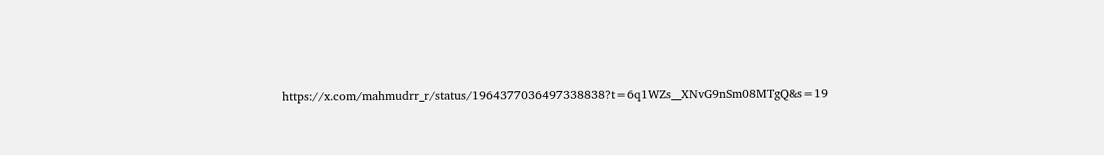https://x.com/mahmudrr_r/status/1964377036497338838?t=6q1WZs__XNvG9nSm08MTgQ&s=19